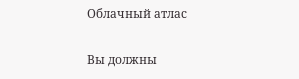Облачный атлас

Вы должны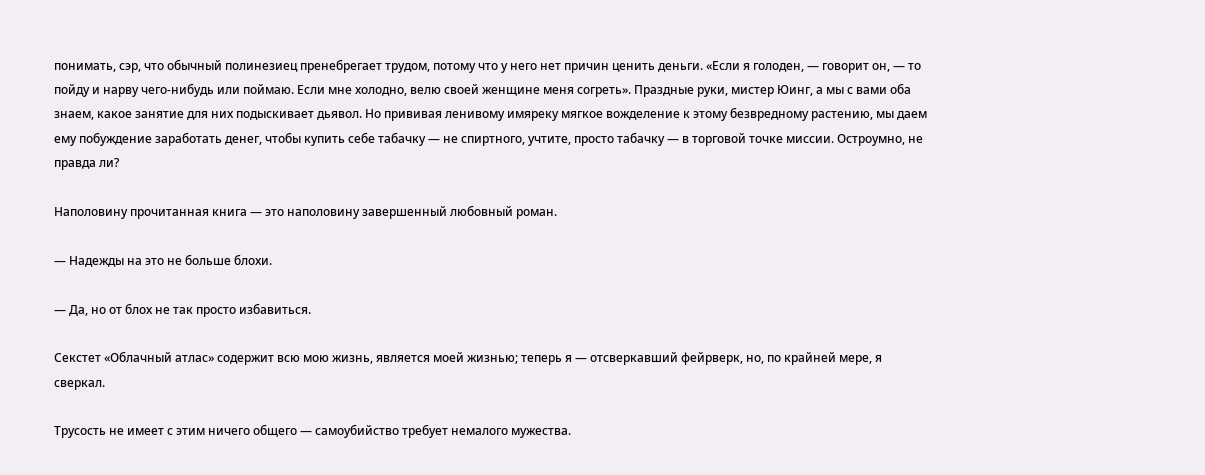понимать, сэр, что обычный полинезиец пренебрегает трудом, потому что у него нет причин ценить деньги. «Если я голоден, — говорит он, — то пойду и нарву чего-нибудь или поймаю. Если мне холодно, велю своей женщине меня согреть». Праздные руки, мистер Юинг, а мы с вами оба знаем, какое занятие для них подыскивает дьявол. Но прививая ленивому имяреку мягкое вожделение к этому безвредному растению, мы даем ему побуждение заработать денег, чтобы купить себе табачку — не спиртного, учтите, просто табачку — в торговой точке миссии. Остроумно, не правда ли?

Наполовину прочитанная книга — это наполовину завершенный любовный роман.

— Надежды на это не больше блохи.

— Да, но от блох не так просто избавиться.

Секстет «Облачный атлас» содержит всю мою жизнь, является моей жизнью; теперь я — отсверкавший фейрверк, но, по крайней мере, я сверкал.

Трусость не имеет с этим ничего общего — самоубийство требует немалого мужества.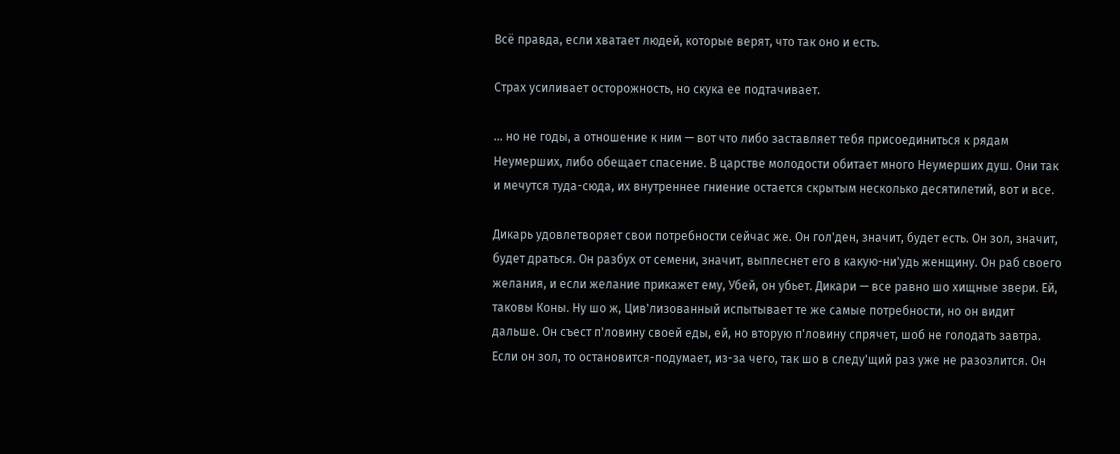Всё правда, если хватает людей, которые верят, что так оно и есть.

Страх усиливает осторожность, но скука ее подтачивает.

... но не годы, а отношение к ним — вот что либо заставляет тебя присоединиться к рядам Неумерших, либо обещает спасение. В царстве молодости обитает много Неумерших душ. Они так и мечутся туда-сюда, их внутреннее гниение остается скрытым несколько десятилетий, вот и все.

Дикарь удовлетворяет свои потребности сейчас же. Он гол'ден, значит, будет есть. Он зол, значит, будет драться. Он разбух от семени, значит, выплеснет его в какую-ни'удь женщину. Он раб своего желания, и если желание прикажет ему, Убей, он убьет. Дикари — все равно шо хищные звери. Ей, таковы Коны. Ну шо ж, Цив'лизованный испытывает те же самые потребности, но он видит дальше. Он съест п'ловину своей еды, ей, но вторую п'ловину спрячет, шоб не голодать завтра. Если он зол, то остановится-подумает, из-за чего, так шо в следу'щий раз уже не разозлится. Он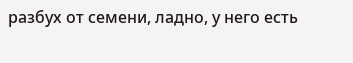разбух от семени, ладно, у него есть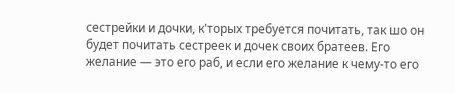сестрейки и дочки, к'торых требуется почитать, так шо он будет почитать сестреек и дочек своих братеев. Его желание — это его раб, и если его желание к чему-то его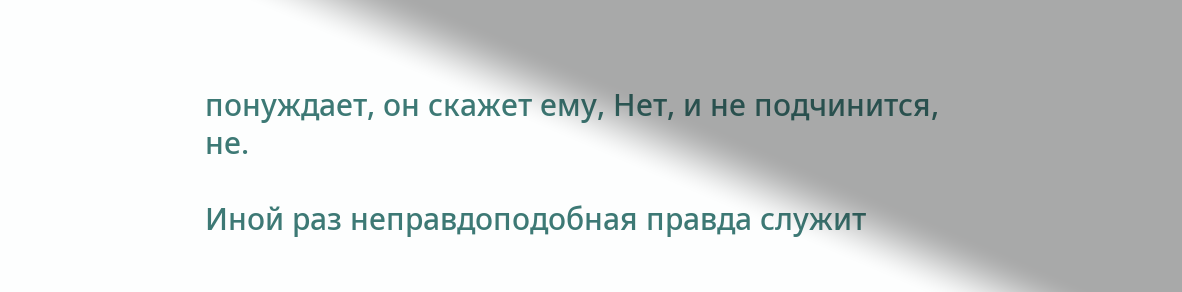понуждает, он скажет ему, Нет, и не подчинится, не.

Иной раз неправдоподобная правда служит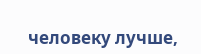человеку лучше,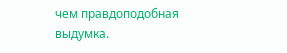чем правдоподобная выдумка.